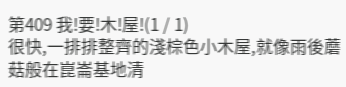第409 我!要!木!屋!(1 / 1)
很快,一排排整齊的淺棕色小木屋,就像雨後蘑菇般在崑崙基地清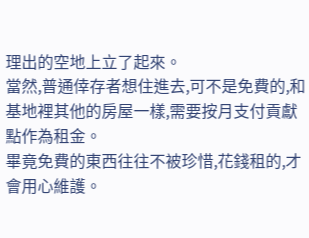理出的空地上立了起來。
當然,普通倖存者想住進去,可不是免費的,和基地裡其他的房屋一樣,需要按月支付貢獻點作為租金。
畢竟免費的東西往往不被珍惜,花錢租的,才會用心維護。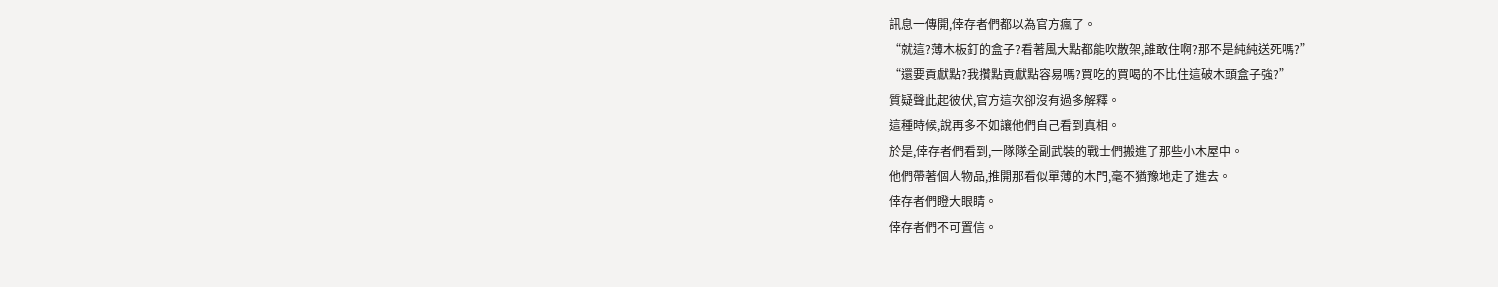訊息一傳開,倖存者們都以為官方瘋了。
“就這?薄木板釘的盒子?看著風大點都能吹散架,誰敢住啊?那不是純純送死嗎?”
“還要貢獻點?我攢點貢獻點容易嗎?買吃的買喝的不比住這破木頭盒子強?”
質疑聲此起彼伏,官方這次卻沒有過多解釋。
這種時候,說再多不如讓他們自己看到真相。
於是,倖存者們看到,一隊隊全副武裝的戰士們搬進了那些小木屋中。
他們帶著個人物品,推開那看似單薄的木門,毫不猶豫地走了進去。
倖存者們瞪大眼睛。
倖存者們不可置信。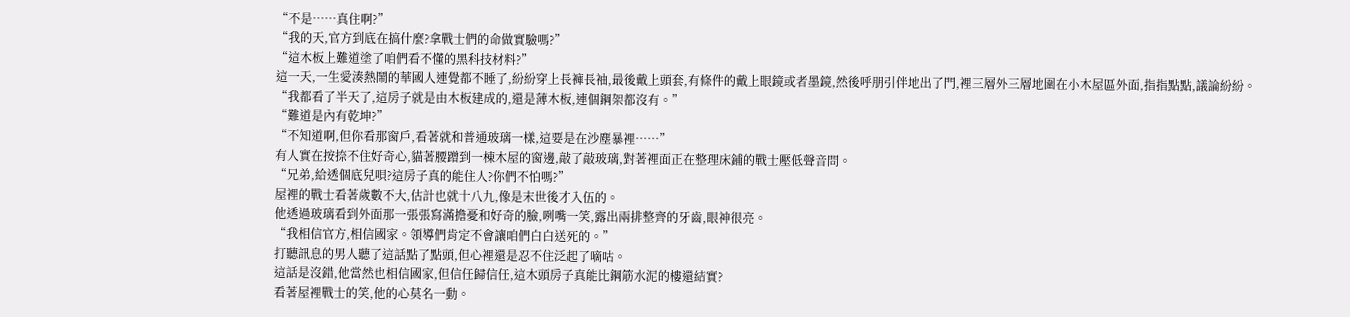“不是……真住啊?”
“我的天,官方到底在搞什麼?拿戰士們的命做實驗嗎?”
“這木板上難道塗了咱們看不懂的黑科技材料?”
這一天,一生愛湊熱鬧的華國人連覺都不睡了,紛紛穿上長褲長袖,最後戴上頭套,有條件的戴上眼鏡或者墨鏡,然後呼朋引伴地出了門,裡三層外三層地圍在小木屋區外面,指指點點,議論紛紛。
“我都看了半天了,這房子就是由木板建成的,還是薄木板,連個鋼架都沒有。”
“難道是內有乾坤?”
“不知道啊,但你看那窗戶,看著就和普通玻璃一樣,這要是在沙塵暴裡……”
有人實在按捺不住好奇心,貓著腰蹭到一棟木屋的窗邊,敲了敲玻璃,對著裡面正在整理床鋪的戰士壓低聲音問。
“兄弟,給透個底兒唄?這房子真的能住人?你們不怕嗎?”
屋裡的戰士看著歲數不大,估計也就十八九,像是末世後才入伍的。
他透過玻璃看到外面那一張張寫滿擔憂和好奇的臉,咧嘴一笑,露出兩排整齊的牙齒,眼神很亮。
“我相信官方,相信國家。領導們肯定不會讓咱們白白送死的。”
打聽訊息的男人聽了這話點了點頭,但心裡還是忍不住泛起了嘀咕。
這話是沒錯,他當然也相信國家,但信任歸信任,這木頭房子真能比鋼筋水泥的樓還結實?
看著屋裡戰士的笑,他的心莫名一動。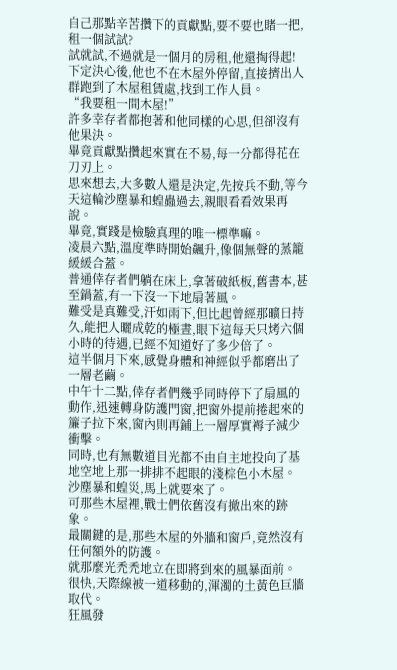自己那點辛苦攢下的貢獻點,要不要也賭一把,租一個試試?
試就試,不過就是一個月的房租,他還掏得起!
下定決心後,他也不在木屋外停留,直接擠出人群跑到了木屋租賃處,找到工作人員。
“我要租一間木屋!”
許多幸存者都抱著和他同樣的心思,但卻沒有他果決。
畢竟貢獻點攢起來實在不易,每一分都得花在刀刃上。
思來想去,大多數人還是決定,先按兵不動,等今天這輪沙塵暴和蝗蟲過去,親眼看看效果再說。
畢竟,實踐是檢驗真理的唯一標準嘛。
凌晨六點,溫度準時開始飆升,像個無聲的蒸籠緩緩合蓋。
普通倖存者們躺在床上,拿著破紙板,舊書本,甚至鍋蓋,有一下沒一下地扇著風。
難受是真難受,汗如雨下,但比起曾經那曠日持久,能把人曬成乾的極晝,眼下這每天只烤六個小時的待遇,已經不知道好了多少倍了。
這半個月下來,感覺身體和神經似乎都磨出了一層老繭。
中午十二點,倖存者們幾乎同時停下了扇風的動作,迅速轉身防護門窗,把窗外提前捲起來的簾子拉下來,窗內則再鋪上一層厚實褥子減少衝擊。
同時,也有無數道目光都不由自主地投向了基地空地上那一排排不起眼的淺棕色小木屋。
沙塵暴和蝗災,馬上就要來了。
可那些木屋裡,戰士們依舊沒有撤出來的跡象。
最關鍵的是,那些木屋的外牆和窗戶,竟然沒有任何額外的防護。
就那麼光禿禿地立在即將到來的風暴面前。
很快,天際線被一道移動的,渾濁的土黃色巨牆取代。
狂風發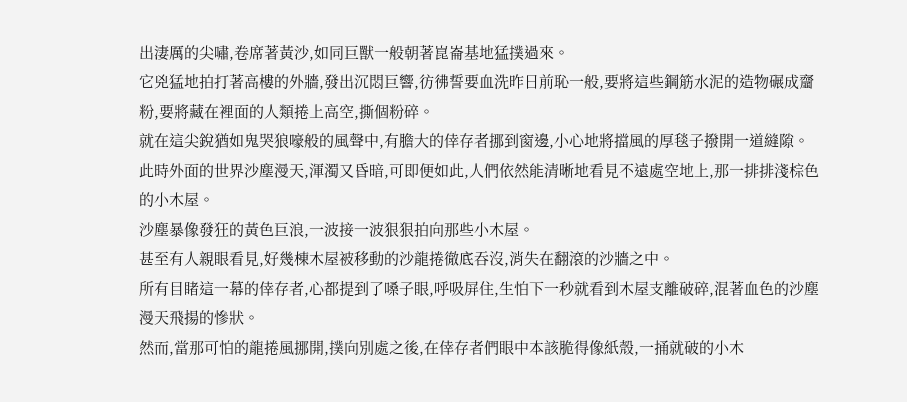出淒厲的尖嘯,卷席著黃沙,如同巨獸一般朝著崑崙基地猛撲過來。
它兇猛地拍打著高樓的外牆,發出沉悶巨響,彷彿誓要血洗昨日前恥一般,要將這些鋼筋水泥的造物碾成齏粉,要將藏在裡面的人類捲上高空,撕個粉碎。
就在這尖銳猶如鬼哭狼嚎般的風聲中,有膽大的倖存者挪到窗邊,小心地將擋風的厚毯子撥開一道縫隙。
此時外面的世界沙塵漫天,渾濁又昏暗,可即便如此,人們依然能清晰地看見不遠處空地上,那一排排淺棕色的小木屋。
沙塵暴像發狂的黃色巨浪,一波接一波狠狠拍向那些小木屋。
甚至有人親眼看見,好幾棟木屋被移動的沙龍捲徹底吞沒,消失在翻滾的沙牆之中。
所有目睹這一幕的倖存者,心都提到了嗓子眼,呼吸屏住,生怕下一秒就看到木屋支離破碎,混著血色的沙塵漫天飛揚的慘狀。
然而,當那可怕的龍捲風挪開,撲向別處之後,在倖存者們眼中本該脆得像紙殼,一捅就破的小木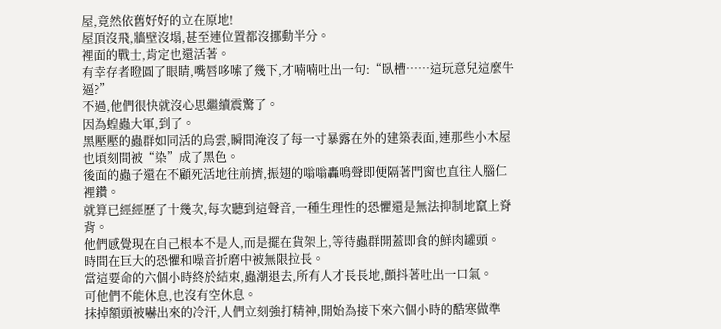屋,竟然依舊好好的立在原地!
屋頂沒飛,牆壁沒塌,甚至連位置都沒挪動半分。
裡面的戰士,肯定也還活著。
有幸存者瞪圓了眼睛,嘴唇哆嗦了幾下,才喃喃吐出一句:“臥槽……這玩意兒這麼牛逼?”
不過,他們很快就沒心思繼續震驚了。
因為蝗蟲大軍,到了。
黑壓壓的蟲群如同活的烏雲,瞬間淹沒了每一寸暴露在外的建築表面,連那些小木屋也頃刻間被“染”成了黑色。
後面的蟲子還在不顧死活地往前擠,振翅的嗡嗡轟鳴聲即便隔著門窗也直往人腦仁裡鑽。
就算已經經歷了十幾次,每次聽到這聲音,一種生理性的恐懼還是無法抑制地竄上脊背。
他們感覺現在自己根本不是人,而是擺在貨架上,等待蟲群開蓋即食的鮮肉罐頭。
時間在巨大的恐懼和噪音折磨中被無限拉長。
當這要命的六個小時終於結束,蟲潮退去,所有人才長長地,顫抖著吐出一口氣。
可他們不能休息,也沒有空休息。
抹掉額頭被嚇出來的冷汗,人們立刻強打精神,開始為接下來六個小時的酷寒做準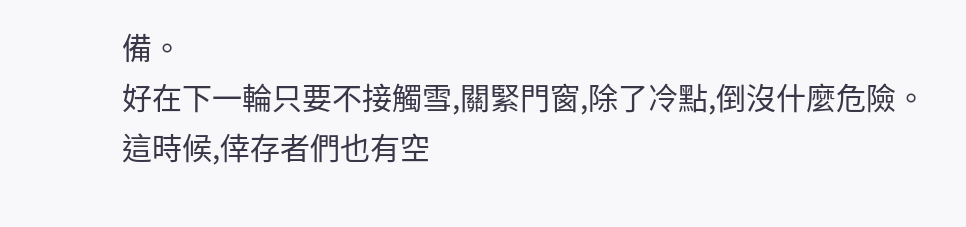備。
好在下一輪只要不接觸雪,關緊門窗,除了冷點,倒沒什麼危險。
這時候,倖存者們也有空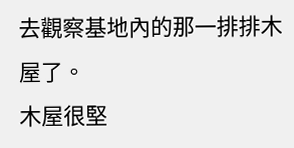去觀察基地內的那一排排木屋了。
木屋很堅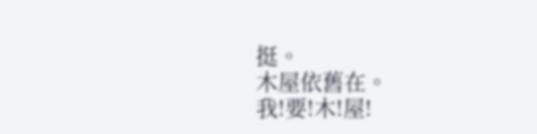挺。
木屋依舊在。
我!要!木!屋!